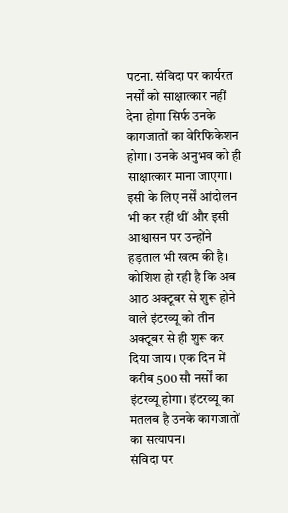पटना. संविदा पर कार्यरत नर्सों को साक्षात्कार नहीं देना होगा सिर्फ उनके कागजातों का वेरिफिकेशन होगा। उनके अनुभव को ही साक्षात्कार माना जाएगा। इसी के लिए नर्सें आंदोलन भी कर रहीं थीं और इसी आश्वासन पर उन्होंने हड़ताल भी खत्म की है। कोशिश हो रही है कि अब आठ अक्टूबर से शुरू होने वाले इंटरव्यू को तीन अक्टूबर से ही शुरू कर दिया जाय। एक दिन में करीब 500 सौ नर्सों का इंटरव्यू होगा। इंटरव्यू का मतलब है उनके कागजातों का सत्यापन।
संविदा पर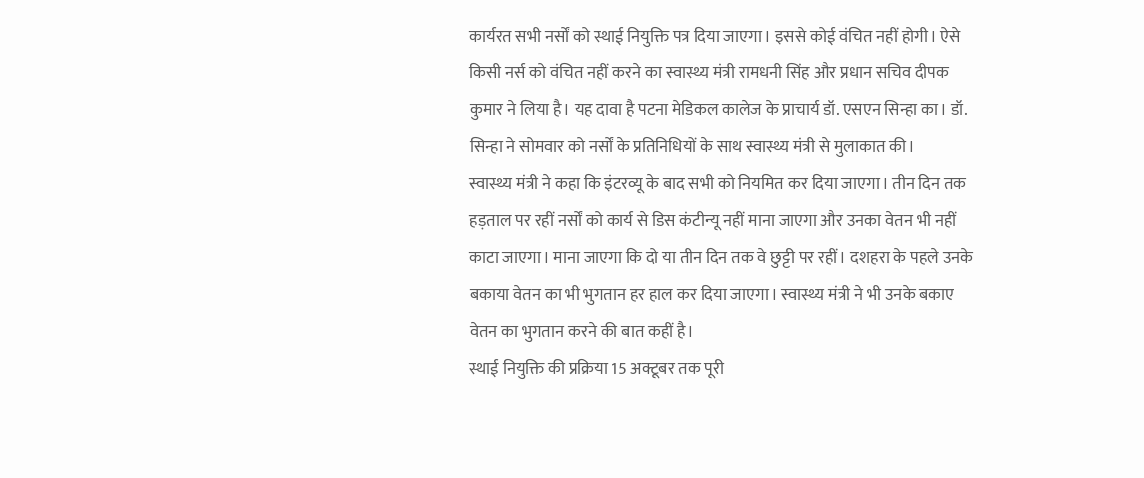कार्यरत सभी नर्सों को स्थाई नियुक्ति पत्र दिया जाएगा। इससे कोई वंचित नहीं होगी। ऐसे किसी नर्स को वंचित नहीं करने का स्वास्थ्य मंत्री रामधनी सिंह और प्रधान सचिव दीपक कुमार ने लिया है। यह दावा है पटना मेडिकल कालेज के प्राचार्य डॉ. एसएन सिन्हा का। डॉ. सिन्हा ने सोमवार को नर्सों के प्रतिनिधियों के साथ स्वास्थ्य मंत्री से मुलाकात की।
स्वास्थ्य मंत्री ने कहा कि इंटरव्यू के बाद सभी को नियमित कर दिया जाएगा। तीन दिन तक हड़ताल पर रहीं नर्सों को कार्य से डिस कंटीन्यू नहीं माना जाएगा और उनका वेतन भी नहीं काटा जाएगा। माना जाएगा कि दो या तीन दिन तक वे छुट्टी पर रहीं। दशहरा के पहले उनके बकाया वेतन का भी भुगतान हर हाल कर दिया जाएगा। स्वास्थ्य मंत्री ने भी उनके बकाए वेतन का भुगतान करने की बात कहीं है।
स्थाई नियुक्ति की प्रक्रिया 15 अक्टूबर तक पूरी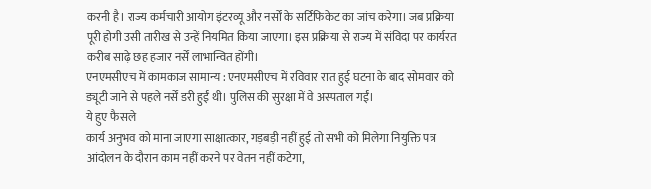करनी है। राज्य कर्मचारी आयोग इंटरव्यू और नर्सों के सर्टिफिकेट का जांच करेगा। जब प्रक्रिया पूरी होगी उसी तारीख से उन्हें नियमित किया जाएगा। इस प्रक्रिया से राज्य में संविदा पर कार्यरत करीब साढ़े छह हजार नर्सें लाभान्वित होंगी।
एनएमसीएच में कामकाज सामान्य : एनएमसीएच में रविवार रात हुई घटना के बाद सोमवार को ड्यूटी जाने से पहले नर्सें डरी हुईं थी। पुलिस की सुरक्षा में वे अस्पताल गईं।
ये हुए फैसले
कार्य अनुभव को माना जाएगा साक्षात्कार, गड़बड़ी नहीं हुई तो सभी को मिलेगा नियुक्ति पत्र
आंदोलन के दौरान काम नहीं करने पर वेतन नहीं कटेगा,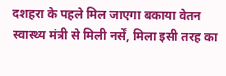दशहरा के पहले मिल जाएगा बकाया वेतन
स्वास्थ्य मंत्री से मिली नर्सें, मिला इसी तरह का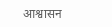आश्वासन